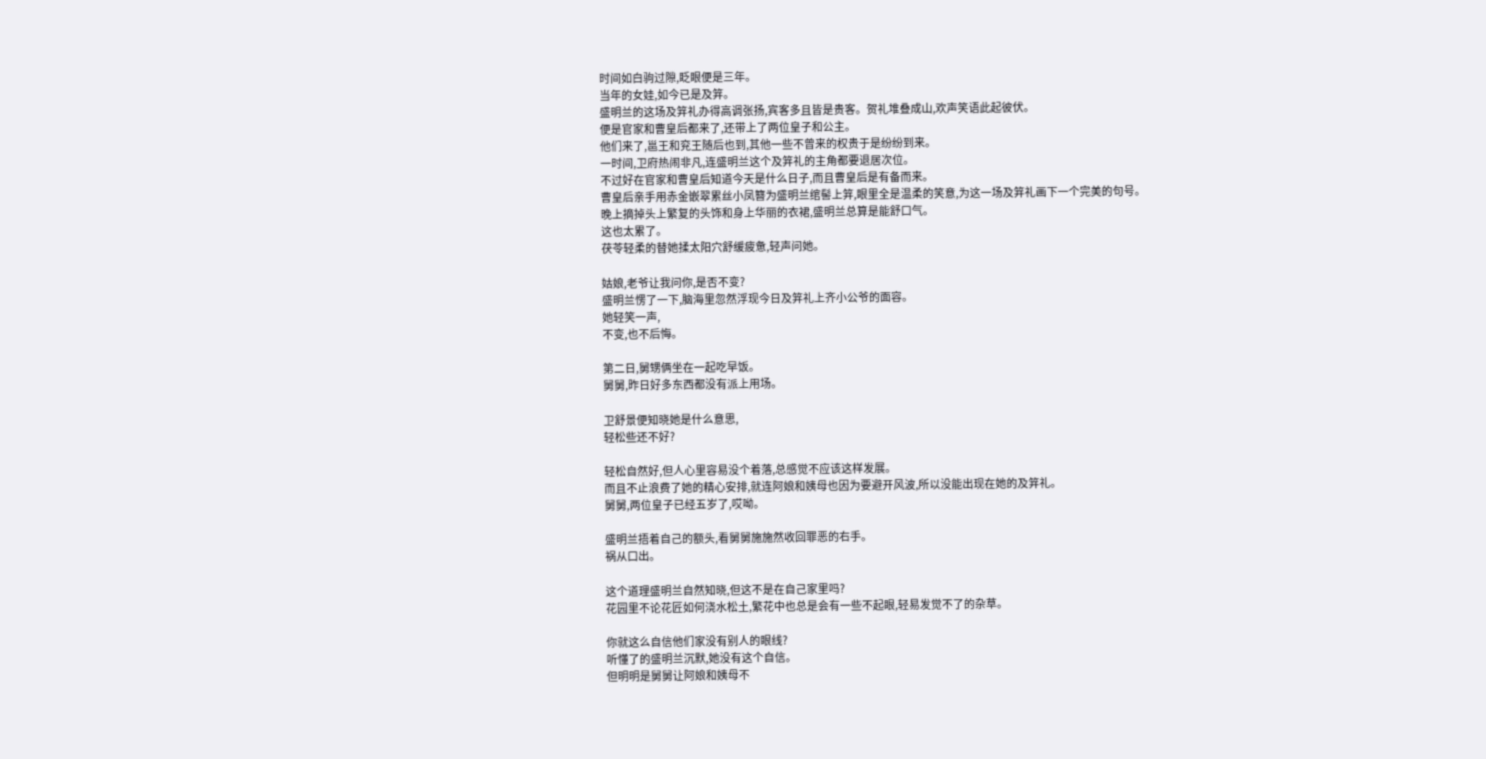时间如白驹过隙,眨眼便是三年。
当年的女娃,如今已是及笄。
盛明兰的这场及笄礼办得高调张扬,宾客多且皆是贵客。贺礼堆叠成山,欢声笑语此起彼伏。
便是官家和曹皇后都来了,还带上了两位皇子和公主。
他们来了,邕王和兖王随后也到,其他一些不曾来的权贵于是纷纷到来。
一时间,卫府热闹非凡,连盛明兰这个及笄礼的主角都要退居次位。
不过好在官家和曹皇后知道今天是什么日子,而且曹皇后是有备而来。
曹皇后亲手用赤金嵌翠累丝小凤簪为盛明兰绾髻上笄,眼里全是温柔的笑意,为这一场及笄礼画下一个完美的句号。
晚上摘掉头上繁复的头饰和身上华丽的衣裙,盛明兰总算是能舒口气。
这也太累了。
茯苓轻柔的替她揉太阳穴舒缓疲惫,轻声问她。

姑娘,老爷让我问你,是否不变?
盛明兰愣了一下,脑海里忽然浮现今日及笄礼上齐小公爷的面容。
她轻笑一声,
不变,也不后悔。

第二日,舅甥俩坐在一起吃早饭。
舅舅,昨日好多东西都没有派上用场。

卫舒景便知晓她是什么意思,
轻松些还不好?

轻松自然好,但人心里容易没个着落,总感觉不应该这样发展。
而且不止浪费了她的精心安排,就连阿娘和姨母也因为要避开风波,所以没能出现在她的及笄礼。
舅舅,两位皇子已经五岁了,哎呦。

盛明兰捂着自己的额头,看舅舅施施然收回罪恶的右手。
祸从口出。

这个道理盛明兰自然知晓,但这不是在自己家里吗?
花园里不论花匠如何浇水松土,繁花中也总是会有一些不起眼,轻易发觉不了的杂草。

你就这么自信他们家没有别人的眼线?
听懂了的盛明兰沉默,她没有这个自信。
但明明是舅舅让阿娘和姨母不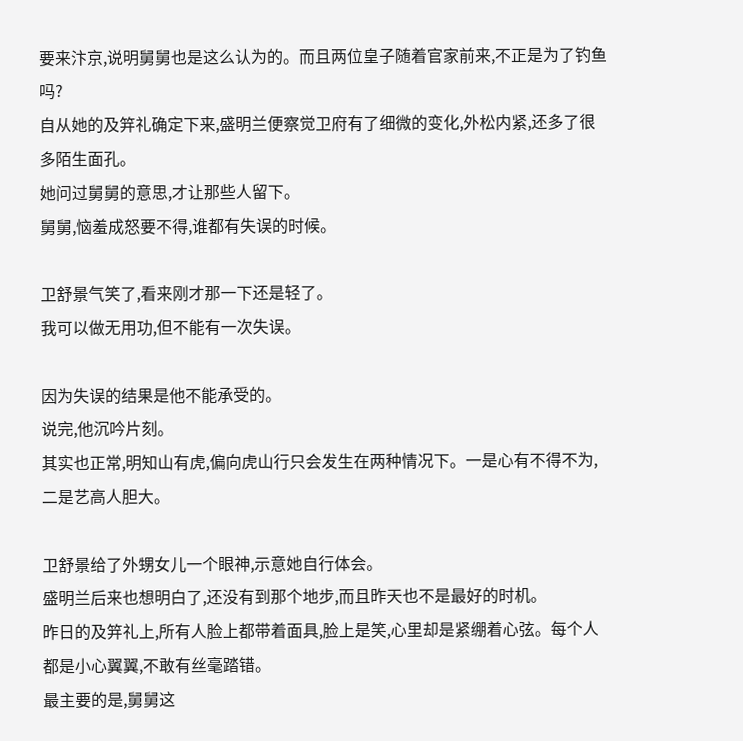要来汴京,说明舅舅也是这么认为的。而且两位皇子随着官家前来,不正是为了钓鱼吗?
自从她的及笄礼确定下来,盛明兰便察觉卫府有了细微的变化,外松内紧,还多了很多陌生面孔。
她问过舅舅的意思,才让那些人留下。
舅舅,恼羞成怒要不得,谁都有失误的时候。

卫舒景气笑了,看来刚才那一下还是轻了。
我可以做无用功,但不能有一次失误。

因为失误的结果是他不能承受的。
说完,他沉吟片刻。
其实也正常,明知山有虎,偏向虎山行只会发生在两种情况下。一是心有不得不为,二是艺高人胆大。

卫舒景给了外甥女儿一个眼神,示意她自行体会。
盛明兰后来也想明白了,还没有到那个地步,而且昨天也不是最好的时机。
昨日的及笄礼上,所有人脸上都带着面具,脸上是笑,心里却是紧绷着心弦。每个人都是小心翼翼,不敢有丝毫踏错。
最主要的是,舅舅这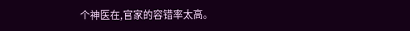个神医在,官家的容错率太高。